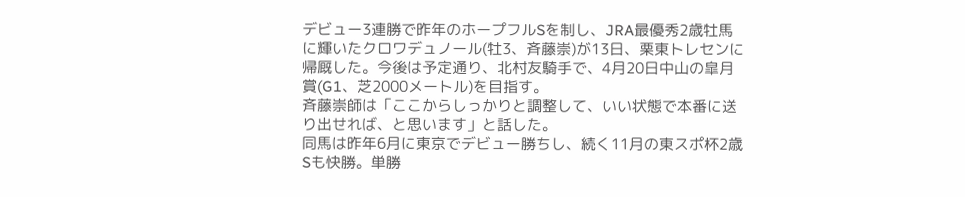デビュー3連勝で昨年のホープフルSを制し、JRA最優秀2歳牡馬に輝いたクロワデュノール(牡3、斉藤崇)が13日、栗東トレセンに帰厩した。今後は予定通り、北村友騎手で、4月20日中山の皐月賞(G1、芝2000メートル)を目指す。
斉藤崇師は「ここからしっかりと調整して、いい状態で本番に送り出せれば、と思います」と話した。
同馬は昨年6月に東京でデビュー勝ちし、続く11月の東スポ杯2歳Sも快勝。単勝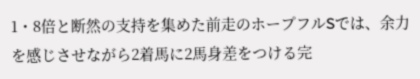1・8倍と断然の支持を集めた前走のホープフルSでは、余力を感じさせながら2着馬に2馬身差をつける完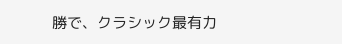勝で、クラシック最有力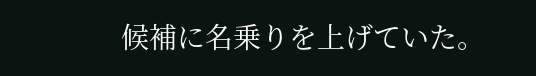候補に名乗りを上げていた。